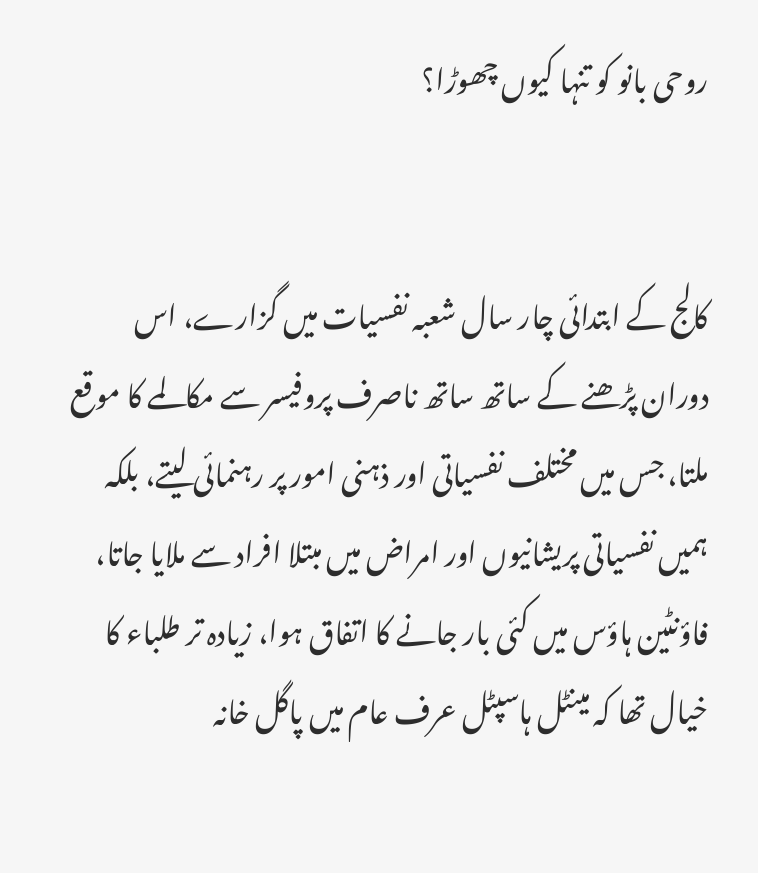روحی بانو کو تنہا کیوں چھوڑا؟


کالج کے ابتدائی چار سال شعبہ نفسیات میں گزارے، اس دوران پڑھنے کے ساتھ ساتھ ناصرف پروفیسر سے مکالمے کا موقع ملتا، جس میں مختلف نفسیاتی اور ذہنی امور پر رہنمائی لیتے، بلکہ ہمیں نفسیاتی پریشانیوں اور امراض میں مبتلا افراد سے ملایا جاتا، فاؤنٹین ہاؤس میں کئی بار جانے کا اتفاق ہوا، زیادہ تر طلباء کا خیال تھا کہ مینٹل ہاسپٹل عرف عام میں پاگل خانہ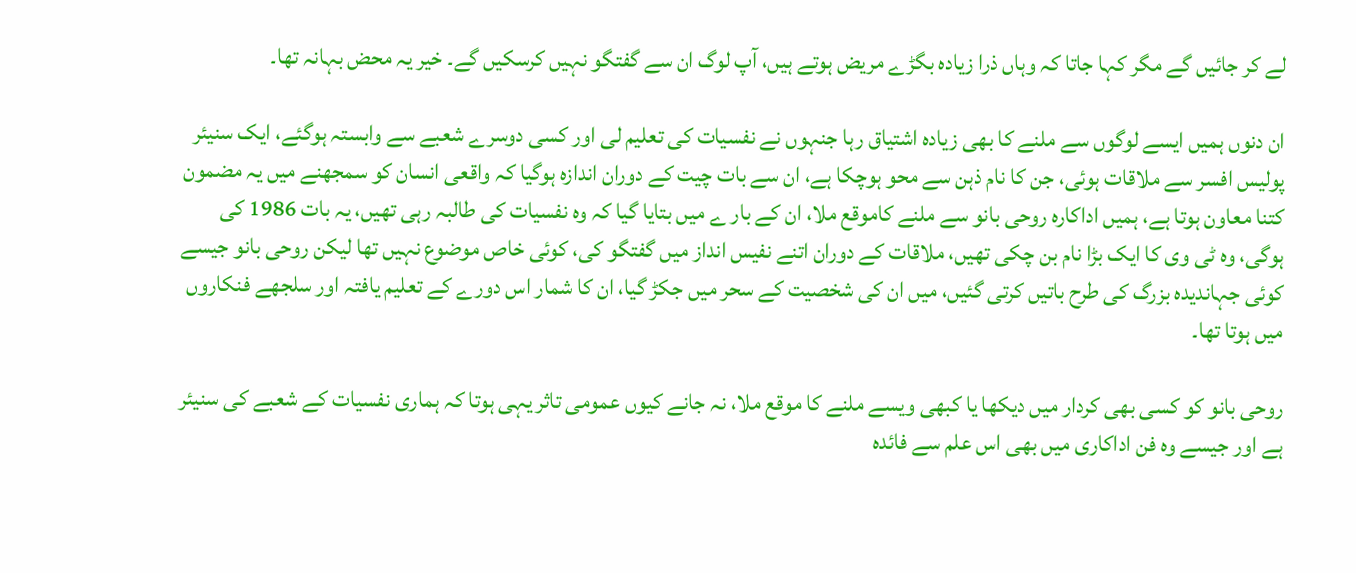لے کر جائیں گے مگر کہا جاتا کہ وہاں ذرا زیادہ بگڑے مریض ہوتے ہیں، آپ لوگ ان سے گفتگو نہیں کرسکیں گے۔ خیر یہ محض بہانہ تھا۔

ان دنوں ہمیں ایسے لوگوں سے ملنے کا بھی زیادہ اشتیاق رہا جنہوں نے نفسیات کی تعلیم لی اور کسی دوسرے شعبے سے وابستہ ہوگئے، ایک سنیئر پولیس افسر سے ملاقات ہوئی، جن کا نام ذہن سے محو ہوچکا ہے، ان سے بات چیت کے دوران اندازہ ہوگیا کہ واقعی انسان کو سمجھنے میں یہ مضمون کتنا معاون ہوتا ہے، ہمیں اداکارہ روحی بانو سے ملنے کاموقع ملا، ان کے بار ے میں بتایا گیا کہ وہ نفسیات کی طالبہ رہی تھیں، یہ بات 1986 کی ہوگی، وہ ٹی وی کا ایک بڑا نام بن چکی تھیں، ملاقات کے دوران اتنے نفیس انداز میں گفتگو کی، کوئی خاص موضوع نہیں تھا لیکن روحی بانو جیسے کوئی جہاندیدہ بزرگ کی طرح باتیں کرتی گئیں، میں ان کی شخصیت کے سحر میں جکڑ گیا، ان کا شمار اس دورے کے تعلیم یافتہ اور سلجھے فنکاروں میں ہوتا تھا۔

روحی بانو کو کسی بھی کردار میں دیکھا یا کبھی ویسے ملنے کا موقع ملا، نہ جانے کیوں عمومی تاثر یہی ہوتا کہ ہماری نفسیات کے شعبے کی سنیئر ہے اور جیسے وہ فن اداکاری میں بھی اس علم سے فائدہ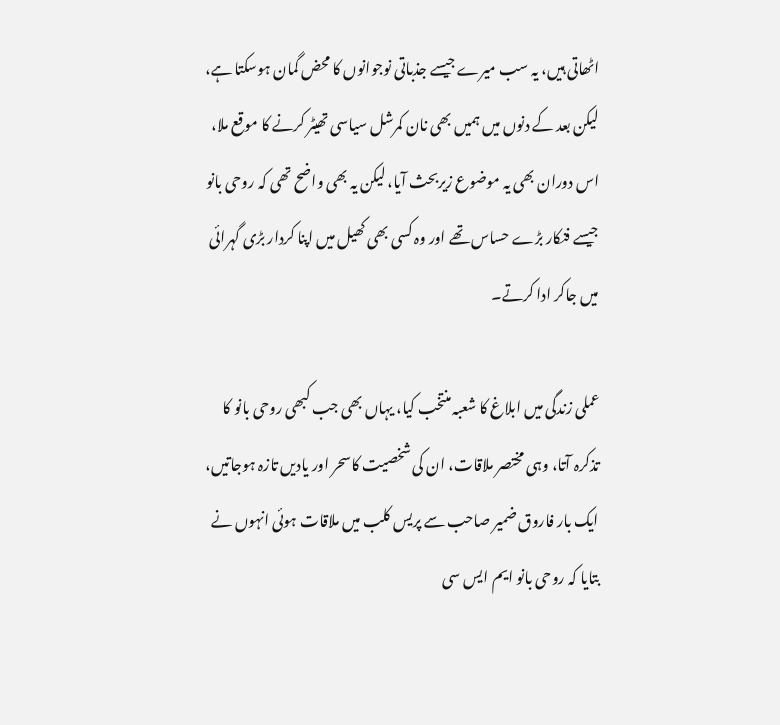اٹھاتی ہیں، یہ سب میرے جیسے جذباتی نوجوانوں کا محض گمان ہوسکتا ہے، لیکن بعد کے دنوں میں ہمیں بھی نان کمرشل سیاسی تھیٹر کرنے کا موقع ملا، اس دوران بھی یہ موضوع زیربحث آیا، لیکن یہ بھی واضح تھی کہ روحی بانو جیسے فنکار بڑے حساس تھے اور وہ کسی بھی کھیل میں اپنا کردار بڑی گہرائی میں جاکر ادا کرتے۔

عملی زندگی میں ابلاغ کا شعبہ منتخب کیا، یہاں بھی جب کبھی روحی بانو کا تذکرہ آتا، وہی مختصر ملاقات، ان کی شخصیت کاسحر اور یادیں تازہ ہوجاتیں، ایک بار فاروق ضمیر صاحب سے پریس کلب میں ملاقات ہوئی انہوں نے بتایا کہ روحی بانو ایم ایس سی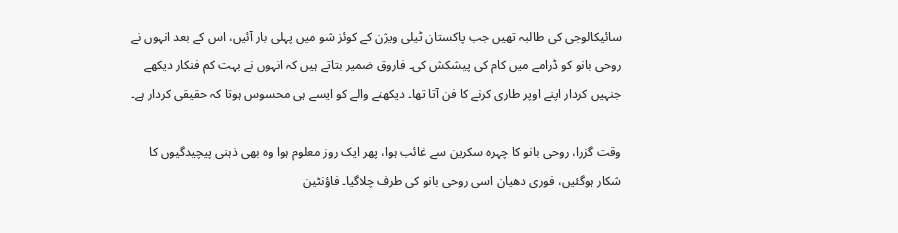سائیکالوجی کی طالبہ تھیں جب پاکستان ٹیلی ویژن کے کوئز شو میں پہلی بار آئیں، اس کے بعد انہوں نے روحی بانو کو ڈرامے میں کام کی پیشکش کی۔ فاروق ضمیر بتاتے ہیں کہ انہوں نے بہت کم فنکار دیکھے جنہیں کردار اپنے اوپر طاری کرنے کا فن آتا تھا۔ دیکھنے والے کو ایسے ہی محسوس ہوتا کہ حقیقی کردار ہے۔

وقت گزرا، روحی بانو کا چہرہ سکرین سے غائب ہوا، پھر ایک روز معلوم ہوا وہ بھی ذہنی پیچیدگیوں کا شکار ہوگئیں، فوری دھیان اسی روحی بانو کی طرف چلاگیا۔ فاؤنٹین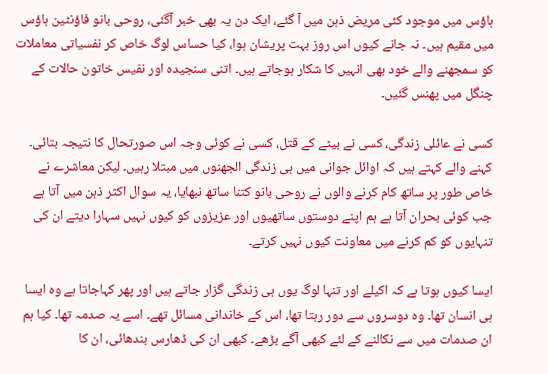ہاؤس میں موجود کئی مریض ذہن میں آ گئے، ایک دن یہ بھی خبر آگئی، روحی بانو فاؤنٹین ہاؤس میں مقیم ہیں۔ نہ جانے کیوں اس روز بہت پریشان ہوا، کیا حساس لوگ خاص کر نفسیاتی معاملات کو سمجھنے والے خود بھی انہیں کا شکار ہوجاتے ہیں۔ اتنی سنجیدہ اور نفیس خاتون حالات کے چنگل میں پھنس گئیں۔

کسی نے عائلی زندگی، کسی نے بیٹے کے قتل، کسی نے کوئی وجہ اس صورتحال کا نتیجہ بتائی۔ کہنے والے کہتے ہیں کہ اوائل جوانی میں ہی زندگی الجھنوں میں مبتلا رہیں۔ لیکن معاشرے نے خاص طور پر ساتھ کام کرنے والوں نے روحی بانو کتنا ساتھ نبھایا، یہ سوال اکثر ذہن میں آتا ہے جب کوئی بحران آتا ہے ہم اپنے دوستوں ساتھیوں اور عزیزوں کو کیوں نہیں سہارا دیتے ان کی تنہایوں کو کم کرنے میں معاونت کیوں نہیں کرتے۔

ایسا کیوں ہوتا ہے کہ اکیلے اور تنہا لوگ یوں ہی زندگی گزار جاتے ہیں اور پھر کہاجاتا ہے وہ ایسا ہی انسان تھا۔ وہ دوسروں سے دور رہتا تھا، اس کے خاندانی مسائل تھے۔ اسے یہ صدمہ تھا۔ کیا ہم ان صدمات میں سے نکالنے کے لئے کبھی آگے بڑھے۔ کبھی ان کی ڈھارس بندھائی، ان کا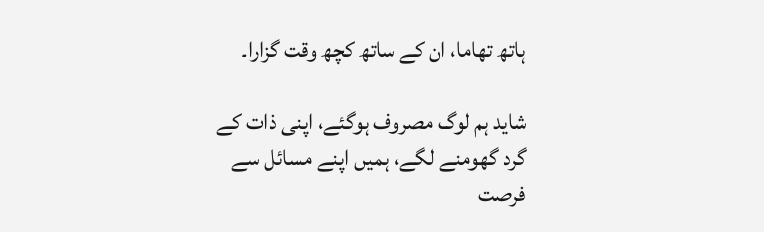ہاتھ تھاما، ان کے ساتھ کچھ وقت گزارا۔

شاید ہم لوگ مصروف ہوگئے، اپنی ذات کے گرد گھومنے لگے، ہمیں اپنے مسائل سے فرصت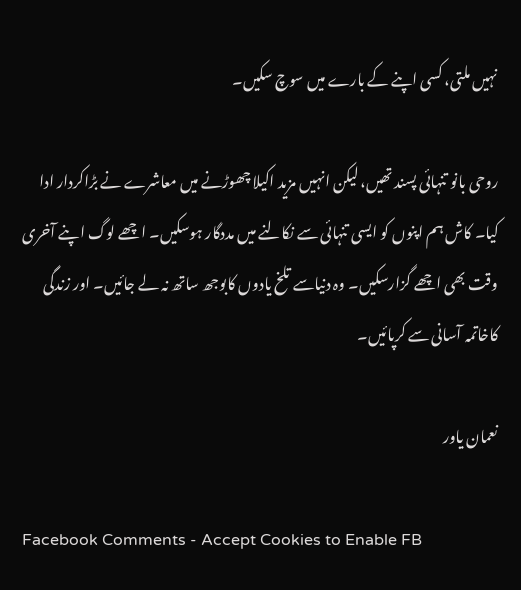نہیں ملتی، کسی اپنے کے بارے میں سوچ سکیں۔

روحی بانو تنہائی پسند تھیں، لیکن انہیں مزید اکیلا چھوڑنے میں معاشرے نے بڑاکردار ادا کیا۔ کاش ہم اپنوں کو ایسی تنہائی سے نکالنے میں مددگار ہوسکیں۔ اچھے لوگ اپنے آخری وقت بھی اچھے گزارسکیں۔ وہ دنیاسے تلخ یادوں کابوجھ ساتھ نہ لے جائیں۔ اور زندگی کاخاتمہ آسانی سے کرپائیں۔

نعمان یاور

Facebook Comments - Accept Cookies to Enable FB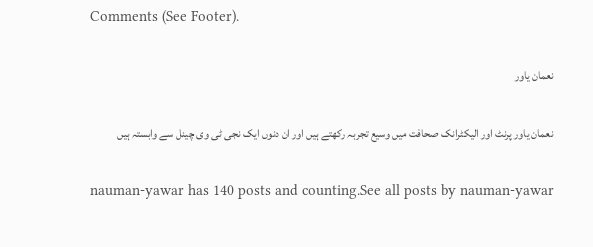Comments (See Footer).

نعمان یاور

نعمان یاور پرنٹ اور الیکٹرانک صحافت میں وسیع تجربہ رکھتے ہیں اور ان دنوں ایک نجی ٹی وی چینل سے وابستہ ہیں

nauman-yawar has 140 posts and counting.See all posts by nauman-yawar